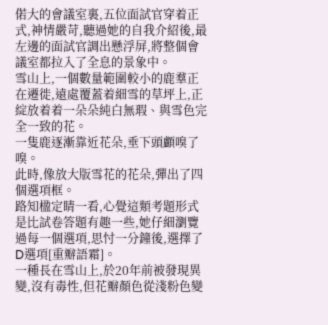偌大的會議室裏,五位面試官穿着正式,神情嚴苛,聽過她的自我介紹後,最左邊的面試官調出懸浮屏,將整個會議室都拉入了全息的景象中。
雪山上,一個數量範圍較小的鹿羣正在遷徙,遠處覆蓋着細雪的草坪上,正綻放着着一朵朵純白無瑕、與雪色完全一致的花。
一隻鹿逐漸靠近花朵,垂下頭顱嗅了嗅。
此時,像放大版雪花的花朵,彈出了四個選項框。
路知楹定睛一看,心覺這類考題形式是比試卷答題有趣一些,她仔細瀏覽過每一個選項,思忖一分鐘後,選擇了D選項[重瓣語霜]。
一種長在雪山上,於20年前被發現異變,沒有毒性,但花瓣顏色從淺粉色變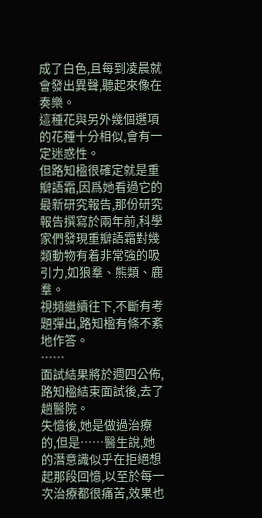成了白色,且每到凌晨就會發出異聲,聽起來像在奏樂。
這種花與另外幾個選項的花種十分相似,會有一定迷惑性。
但路知楹很確定就是重瓣語霜,因爲她看過它的最新研究報告,那份研究報告撰寫於兩年前,科學家們發現重瓣語霜對幾類動物有着非常強的吸引力,如狼羣、熊類、鹿羣。
視頻繼續往下,不斷有考題彈出,路知楹有條不紊地作答。
……
面試結果將於週四公佈,路知楹結束面試後,去了趟醫院。
失憶後,她是做過治療的,但是……醫生說,她的潛意識似乎在拒絕想起那段回憶,以至於每一次治療都很痛苦,效果也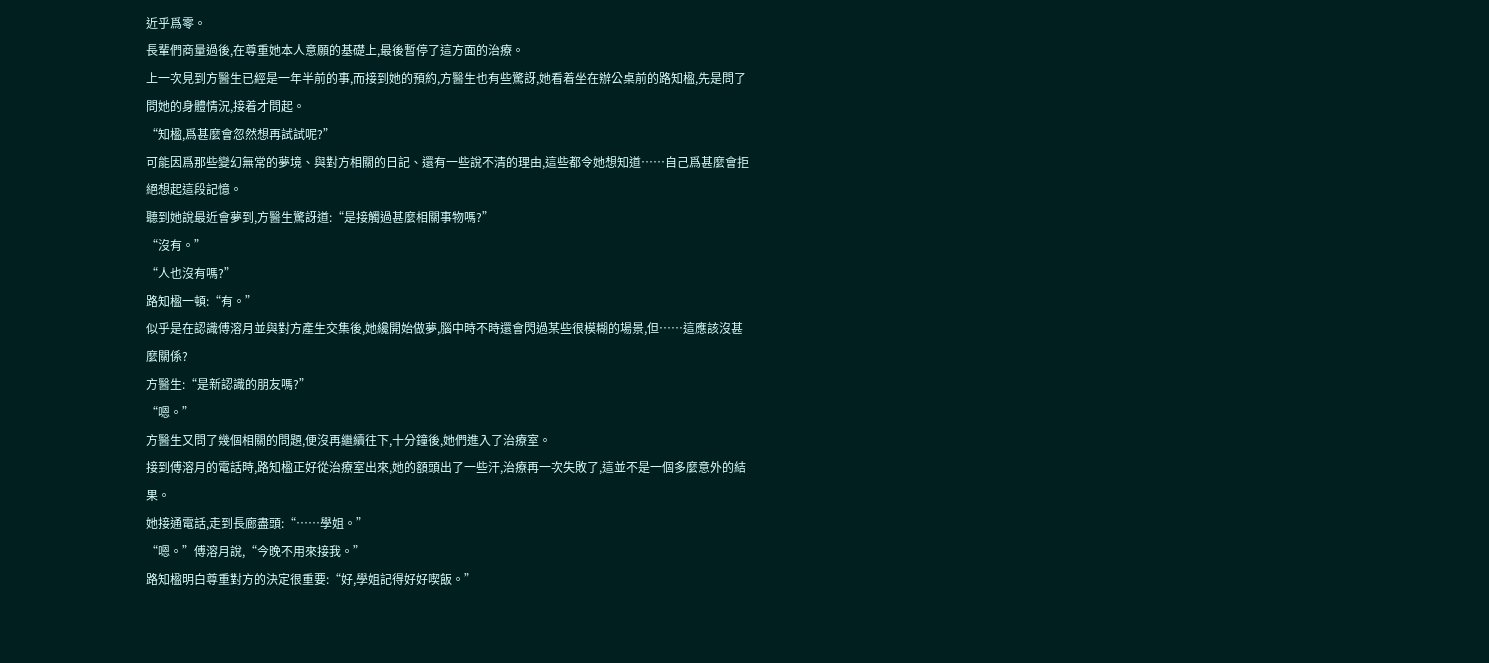近乎爲零。
長輩們商量過後,在尊重她本人意願的基礎上,最後暫停了這方面的治療。
上一次見到方醫生已經是一年半前的事,而接到她的預約,方醫生也有些驚訝,她看着坐在辦公桌前的路知楹,先是問了問她的身體情況,接着才問起。
“知楹,爲甚麼會忽然想再試試呢?”
可能因爲那些變幻無常的夢境、與對方相關的日記、還有一些說不清的理由,這些都令她想知道……自己爲甚麼會拒絕想起這段記憶。
聽到她說最近會夢到,方醫生驚訝道:“是接觸過甚麼相關事物嗎?”
“沒有。”
“人也沒有嗎?”
路知楹一頓:“有。”
似乎是在認識傅溶月並與對方產生交集後,她纔開始做夢,腦中時不時還會閃過某些很模糊的場景,但……這應該沒甚麼關係?
方醫生:“是新認識的朋友嗎?”
“嗯。”
方醫生又問了幾個相關的問題,便沒再繼續往下,十分鐘後,她們進入了治療室。
接到傅溶月的電話時,路知楹正好從治療室出來,她的額頭出了一些汗,治療再一次失敗了,這並不是一個多麼意外的結果。
她接通電話,走到長廊盡頭:“……學姐。”
“嗯。”傅溶月說,“今晚不用來接我。”
路知楹明白尊重對方的決定很重要:“好,學姐記得好好喫飯。”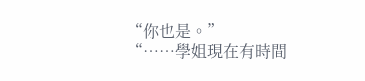“你也是。”
“……學姐現在有時間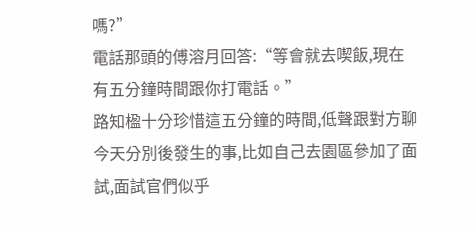嗎?”
電話那頭的傅溶月回答:“等會就去喫飯,現在有五分鐘時間跟你打電話。”
路知楹十分珍惜這五分鐘的時間,低聲跟對方聊今天分別後發生的事,比如自己去園區參加了面試,面試官們似乎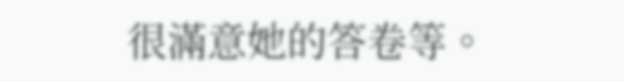很滿意她的答卷等。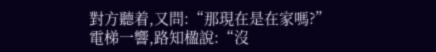對方聽着,又問:“那現在是在家嗎?”
電梯一響,路知楹說:“沒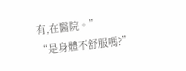有,在醫院。”
“是身體不舒服嗎?”